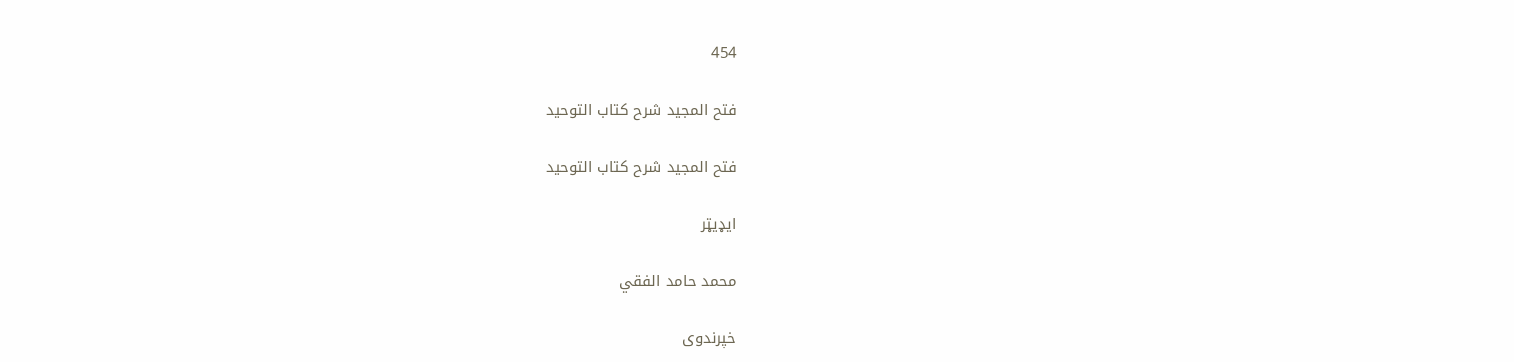454

فتح المجيد شرح کتاب التوحید

فتح المجيد شرح كتاب التوحيد

ایډیټر

محمد حامد الفقي

خپرندوی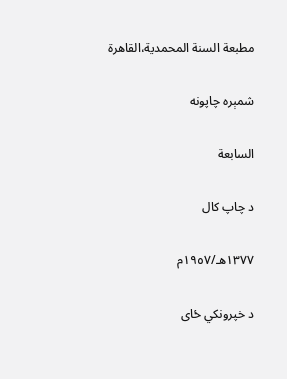مطبعة السنة المحمدية،القاهرة

شمېره چاپونه

السابعة

د چاپ کال

١٣٧٧هـ/١٩٥٧م

د خپرونکي ځای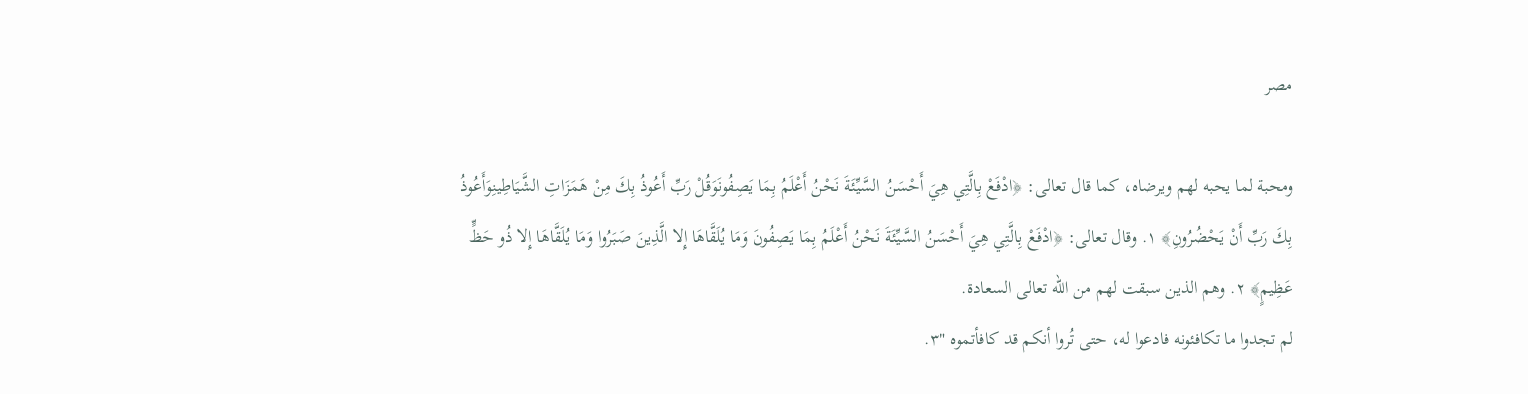مصر

ومحبة لما يحبه لهم ويرضاه، كما قال تعالى: ﴿ادْفَعْ بِالَّتِي هِيَ أَحْسَنُ السَّيِّئَةَ نَحْنُ أَعْلَمُ بِمَا يَصِفُونَوَقُلْ رَبِّ أَعُوذُ بِكَ مِنْ هَمَزَاتِ الشَّيَاطِينِوَأَعُوذُ بِكَ رَبِّ أَنْ يَحْضُرُونِ﴾ ١. وقال تعالى: ﴿ادْفَعْ بِالَّتِي هِيَ أَحْسَنُ السَّيِّئَةَ نَحْنُ أَعْلَمُ بِمَا يَصِفُونَ وَمَا يُلَقَّاهَا إِلا الَّذِينَ صَبَرُوا وَمَا يُلَقَّاهَا إِلا ذُو حَظٍّ عَظِيمٍ﴾ ٢. وهم الذين سبقت لهم من الله تعالى السعادة.
لم تجدوا ما تكافئونه فادعوا له، حتى تُروا أنكم قد كافأتموه "٣.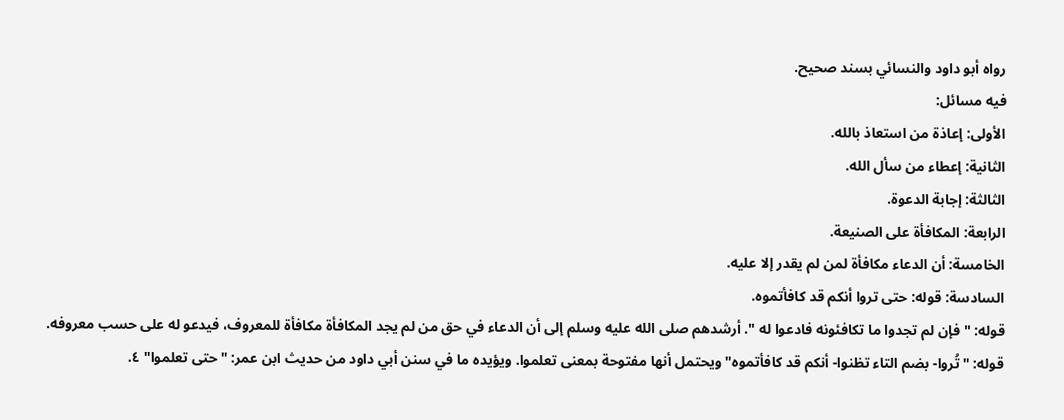رواه أبو داود والنسائي بسند صحيح.
فيه مسائل:
الأولى: إعاذة من استعاذ بالله.
الثانية: إعطاء من سأل الله.
الثالثة: إجابة الدعوة.
الرابعة: المكافأة على الصنيعة.
الخامسة: أن الدعاء مكافأة لمن لم يقدر إلا عليه.
السادسة: قوله: حتى تروا أنكم قد كافأتموه.
قوله: " فإن لم تجدوا ما تكافئونه فادعوا له ". أرشدهم صلى الله عليه وسلم إلى أن الدعاء في حق من لم يجد المكافأة مكافأة للمعروف، فيدعو له على حسب معروفه.
قوله: "تُروا- بضم التاء تظنوا- أنكم قد كافأتموه" ويحتمل أنها مفتوحة بمعنى تعلموا. ويؤيده ما في سنن أبي داود من حديث ابن عمر: "حتى تعلموا" ٤.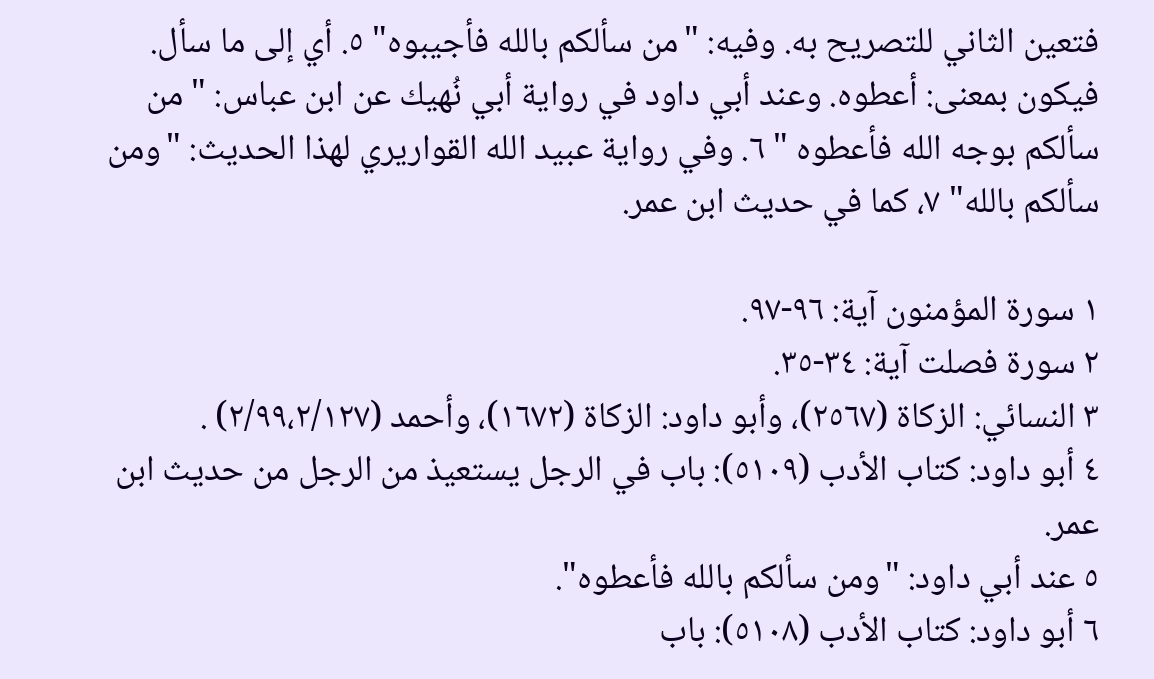فتعين الثاني للتصريح به. وفيه: "من سألكم بالله فأجيبوه" ٥. أي إلى ما سأل. فيكون بمعنى: أعطوه. وعند أبي داود في رواية أبي نُهيك عن ابن عباس: " من سألكم بوجه الله فأعطوه " ٦. وفي رواية عبيد الله القواريري لهذا الحديث: "ومن سألكم بالله" ٧، كما في حديث ابن عمر.

١ سورة المؤمنون آية: ٩٦-٩٧.
٢ سورة فصلت آية: ٣٤-٣٥.
٣ النسائي: الزكاة (٢٥٦٧)، وأبو داود: الزكاة (١٦٧٢)، وأحمد (٢/٩٩،٢/١٢٧) .
٤ أبو داود: كتاب الأدب (٥١٠٩): باب في الرجل يستعيذ من الرجل من حديث ابن عمر.
٥ عند أبي داود: "ومن سألكم بالله فأعطوه".
٦ أبو داود: كتاب الأدب (٥١٠٨): باب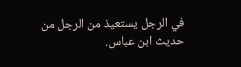في الرجل يستعيذ من الرجل من حديث ابن عباس.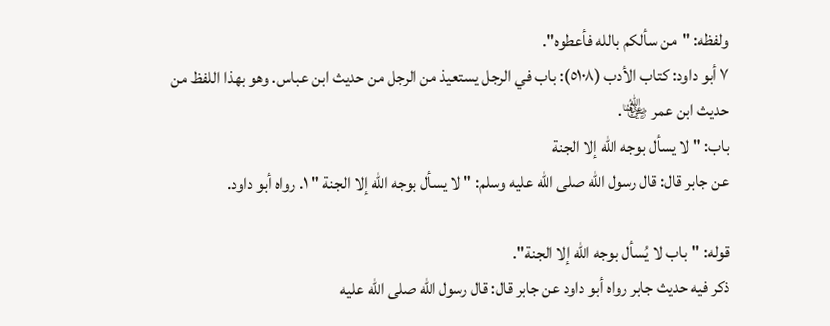ولفظه: "من سألكم بالله فأعطوه".
٧ أبو داود: كتاب الأدب (٥١٠٨): باب في الرجل يستعيذ من الرجل من حديث ابن عباس. وهو بهذا اللفظ من حديث ابن عمر ﵄.
باب: " لا يسأل بوجه الله إلا الجنة
عن جابر قال: قال رسول الله صلى الله عليه وسلم: " لا يسأل بوجه الله إلا الجنة " ١. رواه أبو داود.

قوله: "باب لا يُسأل بوجه الله إلا الجنة".
ذكر فيه حديث جابر رواه أبو داود عن جابر قال: قال رسول الله صلى الله عليه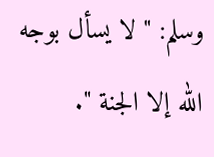وسلم: " لا يسأل بوجه الله إلا الجنة ".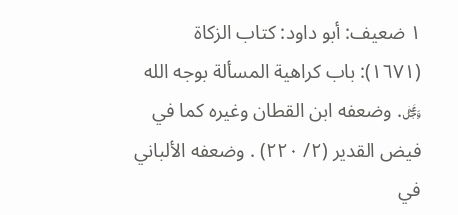١ ضعيف: أبو داود: كتاب الزكاة (١٦٧١): باب كراهية المسألة بوجه الله ﷿. وضعفه ابن القطان وغيره كما في فيض القدير (٢/ ٢٢٠) . وضعفه الألباني في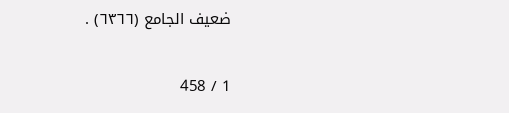ضعيف الجامع (٦٣٦٦) .

1 / 458